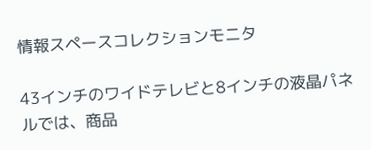情報スペースコレクションモニタ

43インチのワイドテレビと8インチの液晶パネルでは、商品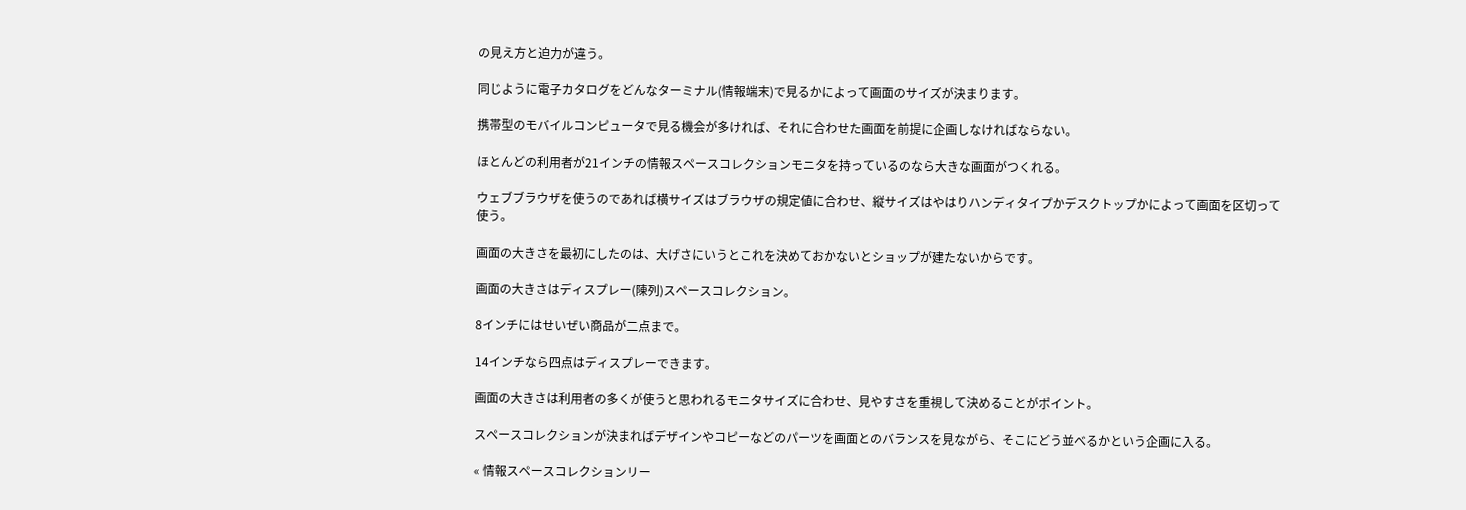の見え方と迫力が違う。

同じように電子カタログをどんなターミナル(情報端末)で見るかによって画面のサイズが決まります。

携帯型のモバイルコンピュータで見る機会が多ければ、それに合わせた画面を前提に企画しなければならない。

ほとんどの利用者が21インチの情報スペースコレクションモニタを持っているのなら大きな画面がつくれる。

ウェブブラウザを使うのであれば横サイズはブラウザの規定値に合わせ、縦サイズはやはりハンディタイプかデスクトップかによって画面を区切って使う。

画面の大きさを最初にしたのは、大げさにいうとこれを決めておかないとショップが建たないからです。

画面の大きさはディスプレー(陳列)スペースコレクション。

8インチにはせいぜい商品が二点まで。

14インチなら四点はディスプレーできます。

画面の大きさは利用者の多くが使うと思われるモニタサイズに合わせ、見やすさを重視して決めることがポイント。

スペースコレクションが決まればデザインやコピーなどのパーツを画面とのバランスを見ながら、そこにどう並べるかという企画に入る。

« 情報スペースコレクションリー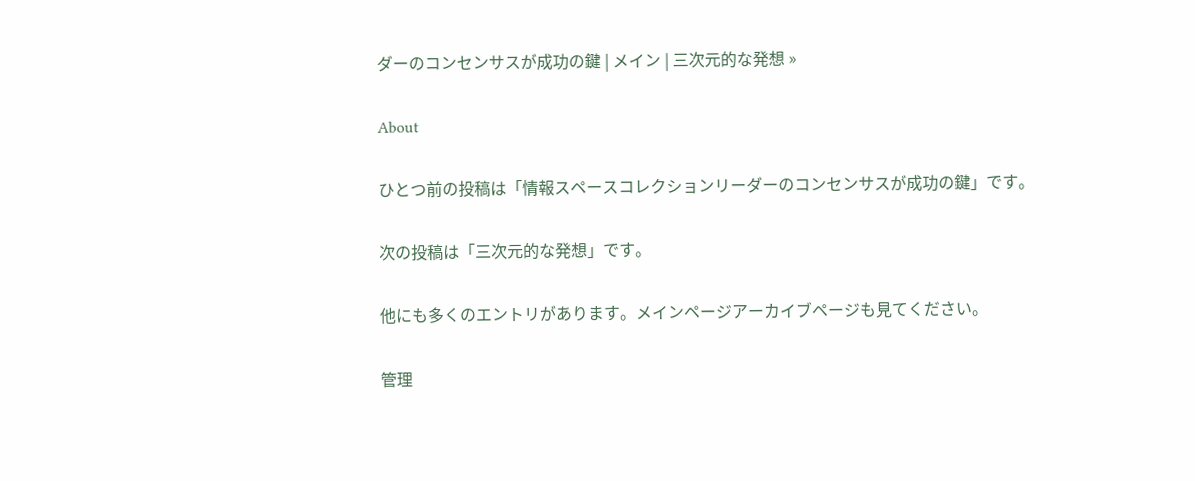ダーのコンセンサスが成功の鍵 | メイン | 三次元的な発想 »

About

ひとつ前の投稿は「情報スペースコレクションリーダーのコンセンサスが成功の鍵」です。

次の投稿は「三次元的な発想」です。

他にも多くのエントリがあります。メインページアーカイブページも見てください。

管理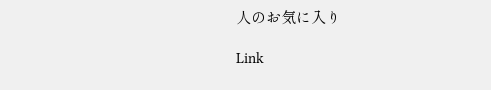人のお気に入り

Link